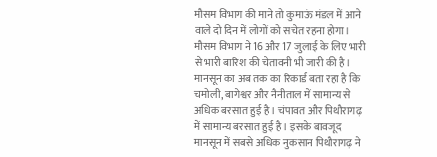मौसम विभाग की माने तो कुमाऊं मंडल में आने वाले दो दिन में लोगों को सचेत रहना होगा। मौसम विभाग ने 16 और 17 जुलाई के लिए भारी से भारी बारिश की चेतावनी भी जारी की है। मानसून का अब तक का रिकार्ड बता रहा है कि चमोली, बागेश्वर और नैनीताल में सामान्य से अधिक बरसात हुई है। चंपावत और पिथौरागढ़ में सामान्य बरसात हुई है। इसके बावजूद मानसून में सबसे अधिक नुकसान पिथौरागढ़ ने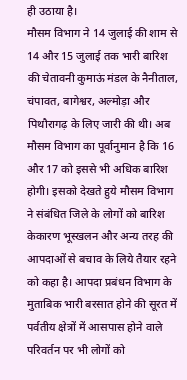ही उठाया है।
मौसम विभाग ने 14 जुलाई की शाम से 14 और 15 जुलाई तक भारी बारिश की चेतावनी कुमाऊं मंडल के नैनीताल, चंपावत, बागेश्वर, अल्मोड़ा और पिथौरागढ़ के लिए जारी की थी। अब मौसम विभाग का पूर्वानुमान है कि 16 और 17 को इससे भी अधिक बारिश होगी। इसको देखते हुये मौसम विभाग ने संबंधित जिले के लोगों को बारिश केकारण भूस्खलन और अन्य तरह की आपदाओं से बचाव के लिये तैयार रहने को कहा है। आपदा प्रबंधन विभाग के मुताबिक भारी बरसात होने की सूरत में पर्वतीय क्षेत्रों में आसपास होने वाले परिवर्तन पर भी लोगों को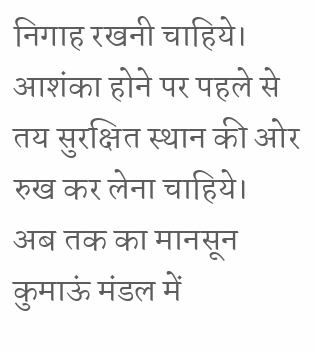निगाह रखनी चाहिये। आशंका होने पर पहले से तय सुरक्षित स्थान की ओर रुख कर लेना चाहिये।
अब तक का मानसून कुमाऊं मंडल में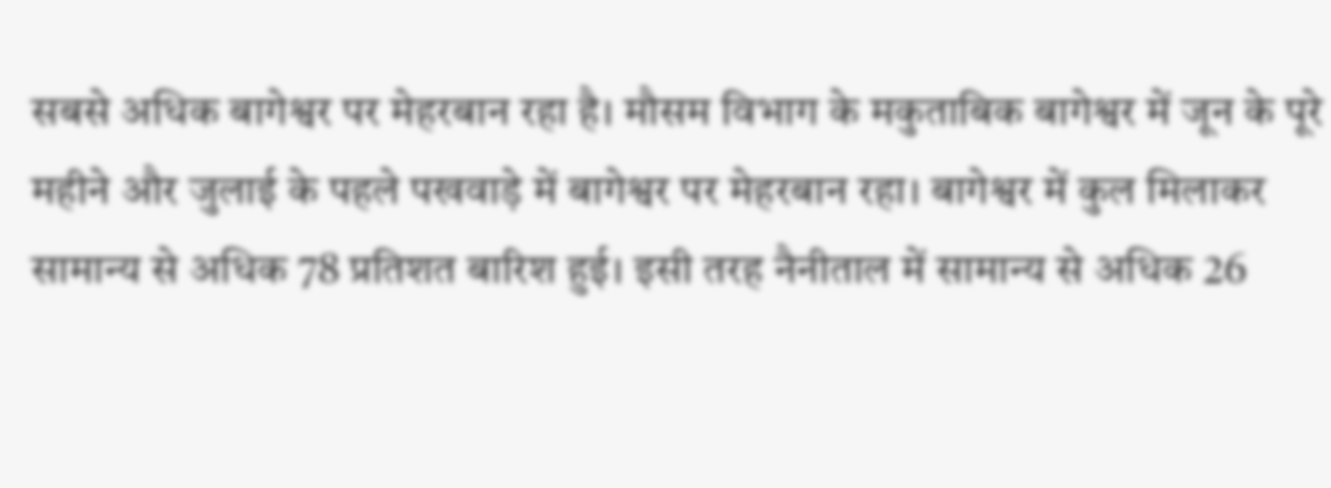सबसे अधिक बागेश्वर पर मेहरबान रहा है। मौसम विभाग के मकुताबिक बागेश्वर में जून के पूरे महीने और जुलाई के पहले पखवाड़े में बागेश्वर पर मेहरबान रहा। बागेश्वर में कुल मिलाकर सामान्य से अधिक 78 प्रतिशत बारिश हुई। इसी तरह नैनीताल में सामान्य से अधिक 26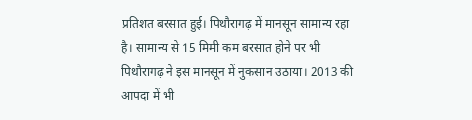प्रतिशत बरसात हुई। पिथौरागढ़ में मानसून सामान्य रहा है। सामान्य से 15 मिमी कम बरसात होने पर भी पिथौरागढ़ ने इस मानसून में नुकसान उठाया। 2013 की आपदा में भी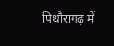पिथौरागढ़ में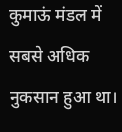कुमाऊं मंडल में सबसे अधिक नुकसान हुआ था।